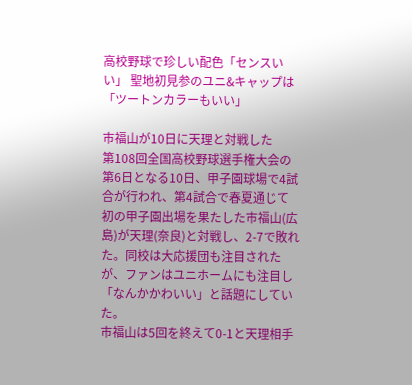高校野球で珍しい配色「センスいい」 聖地初見参のユニ&キャップは「ツートンカラーもいい」

市福山が10日に天理と対戦した
第108回全国高校野球選手権大会の第6日となる10日、甲子園球場で4試合が行われ、第4試合で春夏通じて初の甲子園出場を果たした市福山(広島)が天理(奈良)と対戦し、2-7で敗れた。同校は大応援団も注目されたが、ファンはユニホームにも注目し「なんかかわいい」と話題にしていた。
市福山は5回を終えて0-1と天理相手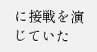に接戦を演じていた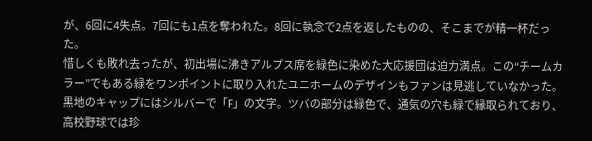が、6回に4失点。7回にも1点を奪われた。8回に執念で2点を返したものの、そこまでが精一杯だった。
惜しくも敗れ去ったが、初出場に沸きアルプス席を緑色に染めた大応援団は迫力満点。この“チームカラー”でもある緑をワンポイントに取り入れたユニホームのデザインもファンは見逃していなかった。
黒地のキャップにはシルバーで「F」の文字。ツバの部分は緑色で、通気の穴も緑で縁取られており、高校野球では珍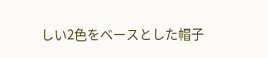しい2色をベースとした帽子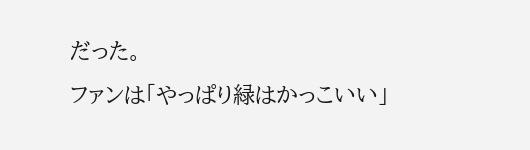だった。
ファンは「やっぱり緑はかっこいい」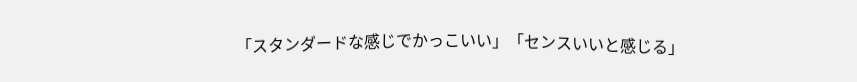「スタンダードな感じでかっこいい」「センスいいと感じる」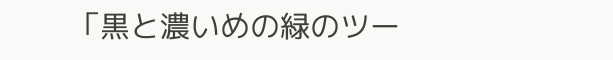「黒と濃いめの緑のツー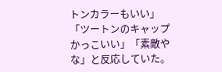トンカラーもいい」「ツートンのキャップかっこいい」「素敵やな」と反応していた。